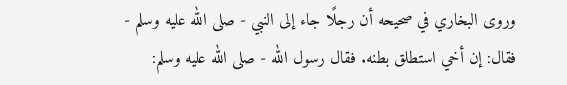وروى البخاري في صحيحه أن رجلًا جاء إلى النبي - صلى الله عليه وسلم - فقال: إن أخي استطلق بطنه. فقال رسول الله - صلى الله عليه وسلم: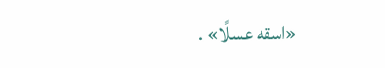«اسقه عسلًا» .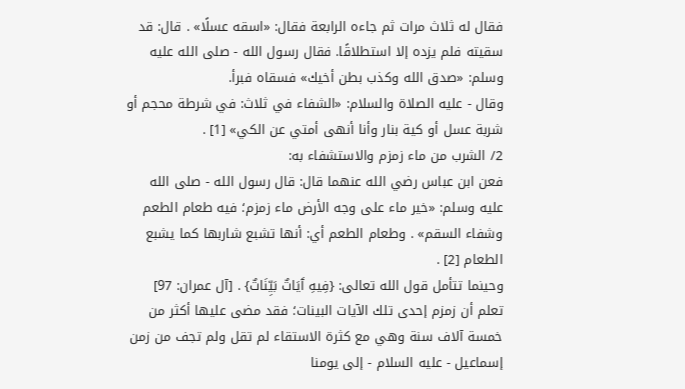فقال له ثلاث مرات ثم جاءه الرابعة فقال: «اسقه عسلًا» . قال: قد سقيته فلم يزده إلا استطلاقًا. فقال رسول الله - صلى الله عليه وسلم: «صدق الله وكذب بطن أخيك» فسقاه فبرأ.
وقال - عليه الصلاة والسلام: «الشفاء في ثلاث: في شرطة محجم أو شربة عسل أو كية بنار وأنا أنهى أمتي عن الكي» [1] .
2/ الشرب من ماء زمزم والاستشفاء به:
فعن ابن عباس رضي الله عنهما قال: قال رسول الله - صلى الله عليه وسلم: «خير ماء على وجه الأرض ماء زمزم؛ فيه طعام الطعم وشفاء السقم» . وطعام الطعم أي: أنها تشبع شاربها كما يشبع الطعام [2] .
وحينما تتأمل قول الله تعالى: {فِيهِ آَيَاتٌ بَيِّنَاتٌ} . [آل عمران: 97] تعلم أن زمزم إحدى تلك الآيات البينات؛ فقد مضى عليها أكثر من خمسة آلاف سنة وهي مع كثرة الاستقاء لم تقل ولم تجف من زمن إسماعيل - عليه السلام - إلى يومنا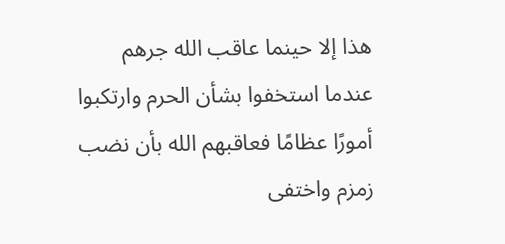هذا إلا حينما عاقب الله جرهم عندما استخفوا بشأن الحرم وارتكبوا أمورًا عظامًا فعاقبهم الله بأن نضب زمزم واختفى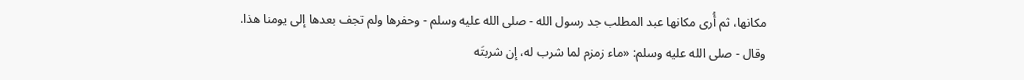مكانها، ثم أُرى مكانها عبد المطلب جد رسول الله - صلى الله عليه وسلم - وحفرها ولم تجف بعدها إلى يومنا هذا.
وقال - صلى الله عليه وسلم: «ماء زمزم لما شرب له، إن شربتَه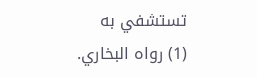تستشفي به
(1) رواه البخاري.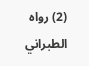(2) رواه الطبراني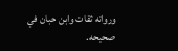ورواته ثقات وابن حبان في صحيحه.